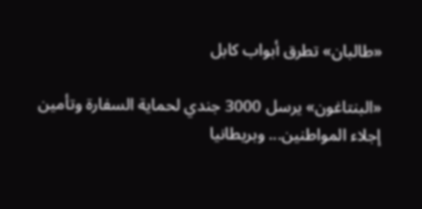«طالبان» تطرق أبواب كابل

«البنتاغون» يرسل 3000 جندي لحماية السفارة وتأمين إجلاء المواطنين... وبريطانيا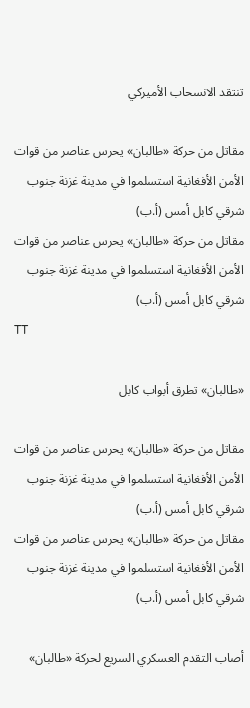تنتقد الانسحاب الأميركي

مقاتل من حركة «طالبان» يحرس عناصر من قوات الأمن الأفغانية استسلموا في مدينة غزنة جنوب شرقي كابل أمس (أ.ب)
مقاتل من حركة «طالبان» يحرس عناصر من قوات الأمن الأفغانية استسلموا في مدينة غزنة جنوب شرقي كابل أمس (أ.ب)
TT

«طالبان» تطرق أبواب كابل

مقاتل من حركة «طالبان» يحرس عناصر من قوات الأمن الأفغانية استسلموا في مدينة غزنة جنوب شرقي كابل أمس (أ.ب)
مقاتل من حركة «طالبان» يحرس عناصر من قوات الأمن الأفغانية استسلموا في مدينة غزنة جنوب شرقي كابل أمس (أ.ب)

أصاب التقدم العسكري السريع لحركة «طالبان»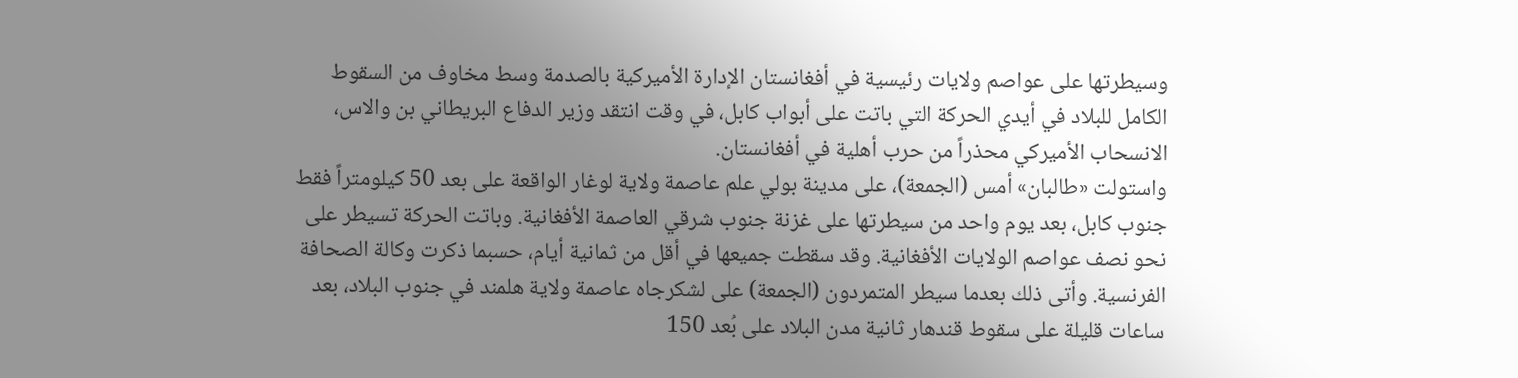وسيطرتها على عواصم ولايات رئيسية في أفغانستان الإدارة الأميركية بالصدمة وسط مخاوف من السقوط الكامل للبلاد في أيدي الحركة التي باتت على أبواب كابل، في وقت انتقد وزير الدفاع البريطاني بن والاس، الانسحاب الأميركي محذراً من حرب أهلية في أفغانستان.
واستولت «طالبان» أمس (الجمعة)، على مدينة بولي علم عاصمة ولاية لوغار الواقعة على بعد 50 كيلومتراً فقط جنوب كابل، بعد يوم واحد من سيطرتها على غزنة جنوب شرقي العاصمة الأفغانية. وباتت الحركة تسيطر على نحو نصف عواصم الولايات الأفغانية. وقد سقطت جميعها في أقل من ثمانية أيام، حسبما ذكرت وكالة الصحافة الفرنسية. وأتى ذلك بعدما سيطر المتمردون (الجمعة) على لشكرجاه عاصمة ولاية هلمند في جنوب البلاد، بعد ساعات قليلة على سقوط قندهار ثانية مدن البلاد على بُعد 150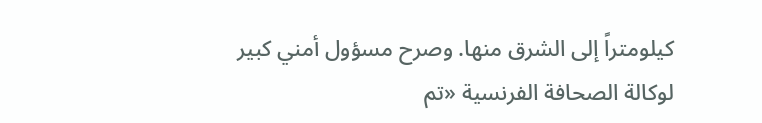كيلومتراً إلى الشرق منها. وصرح مسؤول أمني كبير لوكالة الصحافة الفرنسية «تم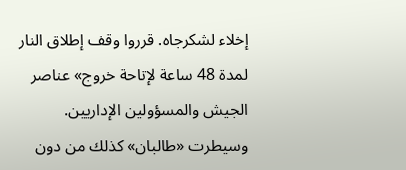إخلاء لشكرجاه. قرروا وقف إطلاق النار لمدة 48 ساعة لإتاحة خروج» عناصر الجيش والمسؤولين الإداريين.
وسيطرت «طالبان» كذلك من دون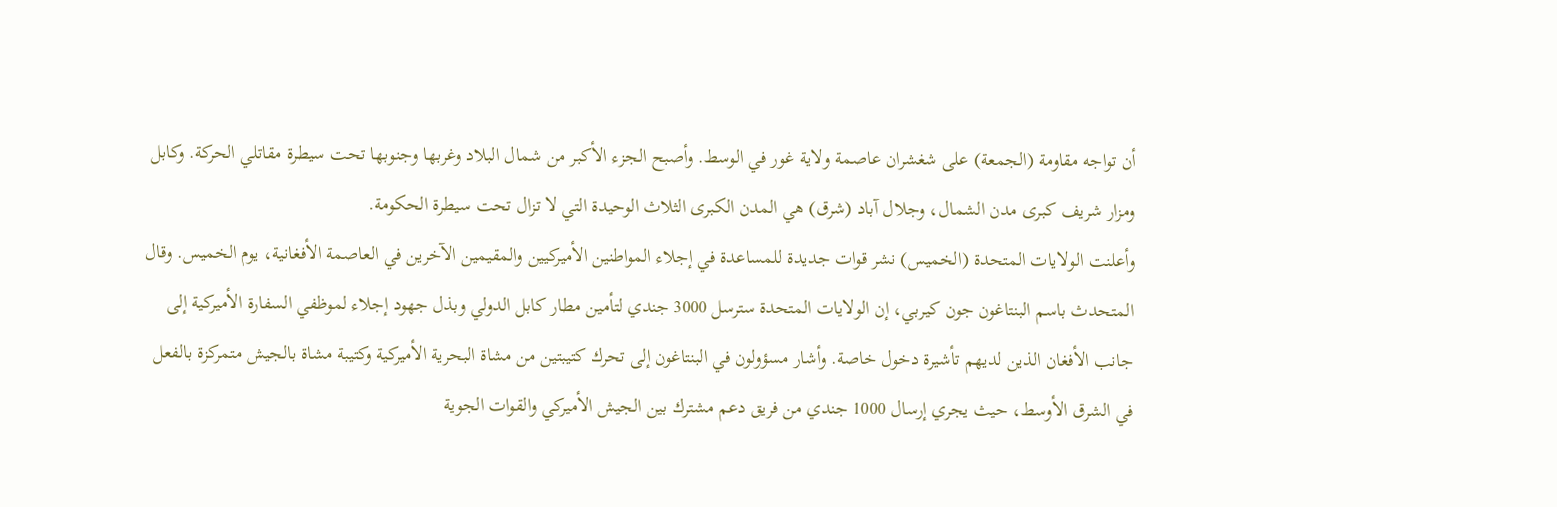أن تواجه مقاومة (الجمعة) على شغشران عاصمة ولاية غور في الوسط. وأصبح الجزء الأكبر من شمال البلاد وغربها وجنوبها تحت سيطرة مقاتلي الحركة. وكابل ومزار شريف كبرى مدن الشمال، وجلال آباد (شرق) هي المدن الكبرى الثلاث الوحيدة التي لا تزال تحت سيطرة الحكومة.
وأعلنت الولايات المتحدة (الخميس) نشر قوات جديدة للمساعدة في إجلاء المواطنين الأميركيين والمقيمين الآخرين في العاصمة الأفغانية، يوم الخميس. وقال المتحدث باسم البنتاغون جون كيربي، إن الولايات المتحدة سترسل 3000 جندي لتأمين مطار كابل الدولي وبذل جهود إجلاء لموظفي السفارة الأميركية إلى جانب الأفغان الذين لديهم تأشيرة دخول خاصة. وأشار مسؤولون في البنتاغون إلى تحرك كتيبتين من مشاة البحرية الأميركية وكتيبة مشاة بالجيش متمركزة بالفعل في الشرق الأوسط، حيث يجري إرسال 1000 جندي من فريق دعم مشترك بين الجيش الأميركي والقوات الجوية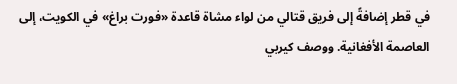في قطر إضافةً إلى فريق قتالي من لواء مشاة قاعدة «فورت براغ» في الكويت، إلى العاصمة الأفغانية. ووصف كيربي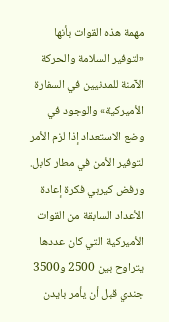مهمة هذه القوات بأنها «لتوفير السلامة والحركة الآمنة للمدنيين في السفارة الأميركية» والوجود في وضع الاستعداد إذا لزم الأمر لتوفير الأمن في مطار كابل.
ورفض كيربي فكرة إعادة الأعداد السابقة من القوات الأميركية التي كان عددها يتراوح بين 2500 و3500 جندي قبل أن يأمر بايدن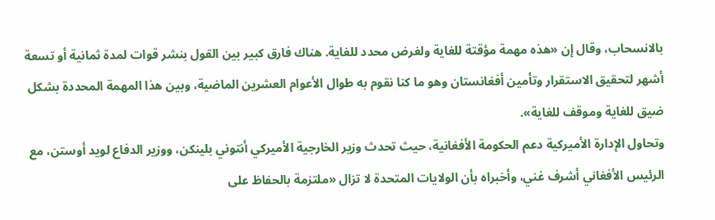بالانسحاب، وقال إن «هذه مهمة مؤقتة للغاية ولغرض محدد للغاية. هناك فارق كبير بين القول بنشر قوات لمدة ثمانية أو تسعة أشهر لتحقيق الاستقرار وتأمين أفغانستان وهو ما كنا نقوم به طوال الأعوام العشرين الماضية، وبين هذا المهمة المحددة بشكل ضيق للغاية وموقف للغاية».
وتحاول الإدارة الأميركية دعم الحكومة الأفغانية، حيث تحدث وزير الخارجية الأميركي أنتوني بلينكن، ووزير الدفاع لويد أوستن، مع الرئيس الأفغاني أشرف غني، وأخبراه بأن الولايات المتحدة لا تزال «ملتزمة بالحفاظ على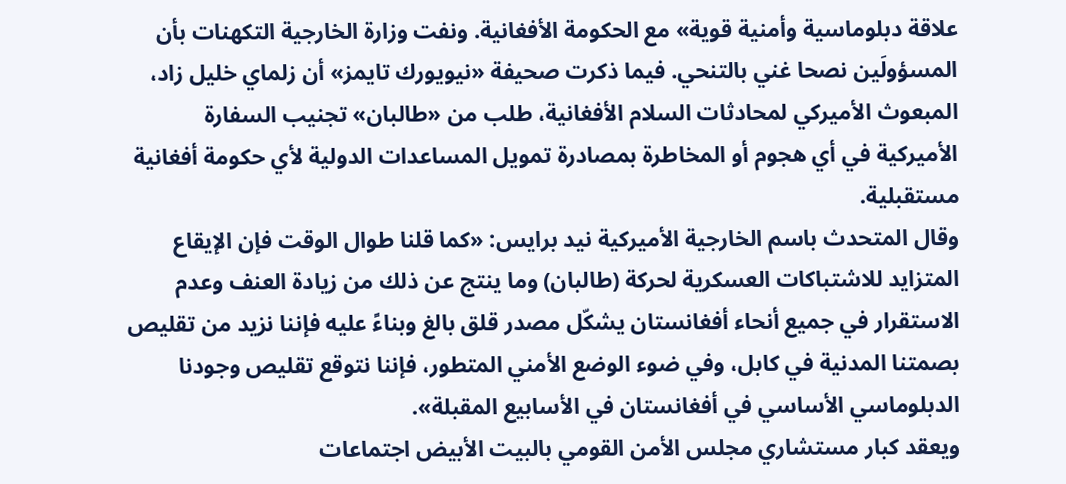علاقة دبلوماسية وأمنية قوية» مع الحكومة الأفغانية. ونفت وزارة الخارجية التكهنات بأن المسؤولَين نصحا غني بالتنحي. فيما ذكرت صحيفة «نيويورك تايمز» أن زلماي خليل زاد، المبعوث الأميركي لمحادثات السلام الأفغانية، طلب من «طالبان» تجنيب السفارة الأميركية في أي هجوم أو المخاطرة بمصادرة تمويل المساعدات الدولية لأي حكومة أفغانية مستقبلية.
وقال المتحدث باسم الخارجية الأميركية نيد برايس: «كما قلنا طوال الوقت فإن الإيقاع المتزايد للاشتباكات العسكرية لحركة (طالبان) وما ينتج عن ذلك من زيادة العنف وعدم الاستقرار في جميع أنحاء أفغانستان يشكّل مصدر قلق بالغ وبناءً عليه فإننا نزيد من تقليص بصمتنا المدنية في كابل، وفي ضوء الوضع الأمني المتطور، فإننا نتوقع تقليص وجودنا الدبلوماسي الأساسي في أفغانستان في الأسابيع المقبلة».
ويعقد كبار مستشاري مجلس الأمن القومي بالبيت الأبيض اجتماعات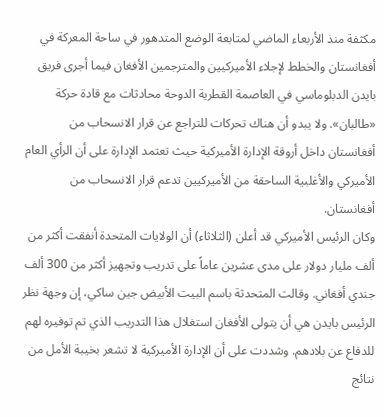مكثفة منذ الأربعاء الماضي لمتابعة الوضع المتدهور في ساحة المعركة في أفغانستان والخطط لإجلاء الأميركيين والمترجمين الأفغان فيما أجرى فريق بايدن الدبلوماسي في العاصمة القطرية الدوحة محادثات مع قادة حركة «طالبان». ولا يبدو أن هناك تحركات للتراجع عن قرار الانسحاب من أفغانستان داخل أروقة الإدارة الأميركية حيث تعتمد الإدارة على أن الرأي العام الأميركي والأغلبية الساحقة من الأميركيين تدعم قرار الانسحاب من أفغانستان.
وكان الرئيس الأميركي قد أعلن (الثلاثاء) أن الولايات المتحدة أنفقت أكثر من ألف مليار دولار على مدى عشرين عاماً على تدريب وتجهيز أكثر من 300 ألف جندي أفغاني. وقالت المتحدثة باسم البيت الأبيض جين ساكي، إن وجهة نظر الرئيس بايدن هي أن يتولى الأفغان استغلال هذا التدريب الذي تم توفيره لهم للدفاع عن بلادهم. وشددت على أن الإدارة الأميركية لا تشعر بخيبة الأمل من نتائج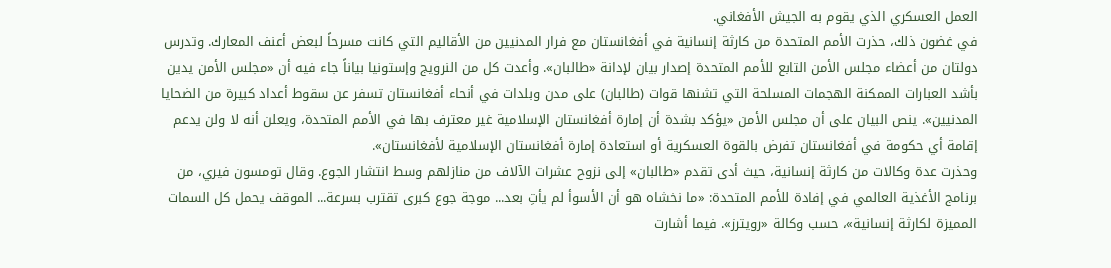العمل العسكري الذي يقوم به الجيش الأفغاني.
في غضون ذلك، حذرت الأمم المتحدة من كارثة إنسانية في أفغانستان مع فرار المدنيين من الأقاليم التي كانت مسرحاً لبعض أعنف المعارك. وتدرس دولتان من أعضاء مجلس الأمن التابع للأمم المتحدة إصدار بيان لإدانة «طالبان». وأعدت كل من النرويج وإستونيا بياناً جاء فيه أن «مجلس الأمن يدين بأشد العبارات الممكنة الهجمات المسلحة التي تشنها قوات (طالبان) على مدن وبلدات في أنحاء أفغانستان تسفر عن سقوط أعداد كبيرة من الضحايا المدنيين». ينص البيان على أن مجلس الأمن «يؤكد بشدة أن إمارة أفغانستان الإسلامية غير معترف بها في الأمم المتحدة، ويعلن أنه لا ولن يدعم إقامة أي حكومة في أفغانستان تفرض بالقوة العسكرية أو استعادة إمارة أفغانستان الإسلامية لأفغانستان».
وحذرت عدة وكالات من كارثة إنسانية، حيث أدى تقدم «طالبان» إلى نزوح عشرات الآلاف من منازلهم وسط انتشار الجوع. وقال تومسون فيري، من برنامج الأغذية العالمي في إفادة للأمم المتحدة: «ما نخشاه هو أن الأسوأ لم يأتِ بعد... موجة جوع كبرى تقترب بسرعة... الموقف يحمل كل السمات المميزة لكارثة إنسانية»، حسب وكالة «رويترز». فيما أشارت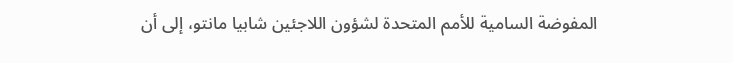المفوضة السامية للأمم المتحدة لشؤون اللاجئين شابيا مانتو، إلى أن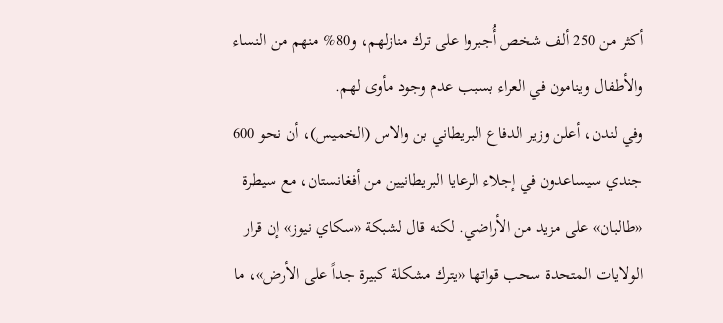أكثر من 250 ألف شخص أُجبروا على ترك منازلهم، و80% منهم من النساء والأطفال وينامون في العراء بسبب عدم وجود مأوى لهم.
وفي لندن، أعلن وزير الدفاع البريطاني بن والاس (الخميس)، أن نحو 600 جندي سيساعدون في إجلاء الرعايا البريطانيين من أفغانستان، مع سيطرة «طالبان» على مزيد من الأراضي. لكنه قال لشبكة «سكاي نيوز» إن قرار الولايات المتحدة سحب قواتها «يترك مشكلة كبيرة جداً على الأرض»، ما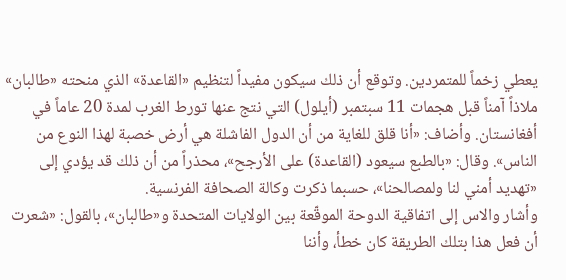يعطي زخماً للمتمردين. وتوقع أن ذلك سيكون مفيداً لتنظيم «القاعدة» الذي منحته «طالبان» ملاذاً آمناً قبل هجمات 11 سبتمبر (أيلول) التي نتج عنها تورط الغرب لمدة 20 عاماً في أفغانستان. وأضاف: «أنا قلق للغاية من أن الدول الفاشلة هي أرض خصبة لهذا النوع من الناس». وقال: «بالطبع سيعود (القاعدة) على الأرجح»، محذراً من أن ذلك قد يؤدي إلى «تهديد أمني لنا ولمصالحنا»، حسبما ذكرت وكالة الصحافة الفرنسية.
وأشار والاس إلى اتفاقية الدوحة الموقّعة بين الولايات المتحدة و«طالبان»، بالقول: «شعرت أن فعل هذا بتلك الطريقة كان خطأ، وأننا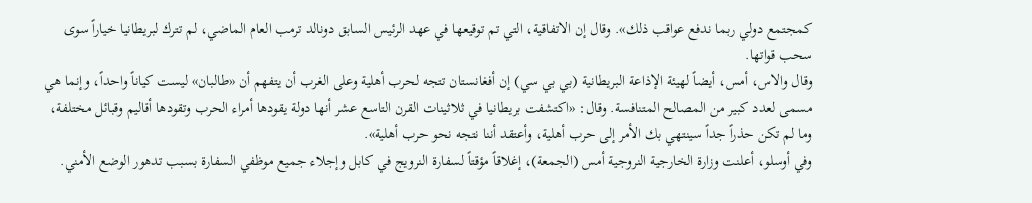كمجتمع دولي ربما ندفع عواقب ذلك». وقال إن الاتفاقية، التي تم توقيعها في عهد الرئيس السابق دونالد ترمب العام الماضي، لم تترك لبريطانيا خياراً سوى سحب قواتها.
وقال والاس، أمس، أيضاً لهيئة الإذاعة البريطانية (بي بي سي) إن أفغانستان تتجه لحرب أهلية وعلى الغرب أن يتفهم أن «طالبان» ليست كياناً واحداً، وإنما هي مسمى لعدد كبير من المصالح المتنافسة. وقال: «اكتشفت بريطانيا في ثلاثينات القرن التاسع عشر أنها دولة يقودها أمراء الحرب وتقودها أقاليم وقبائل مختلفة، وما لم تكن حذراً جداً سينتهي بك الأمر إلى حرب أهلية، وأعتقد أننا نتجه نحو حرب أهلية».
وفي أوسلو، أعلنت وزارة الخارجية النروجية أمس (الجمعة)، إغلاقاً مؤقتاً لسفارة النرويج في كابل وإجلاء جميع موظفي السفارة بسبب تدهور الوضع الأمني.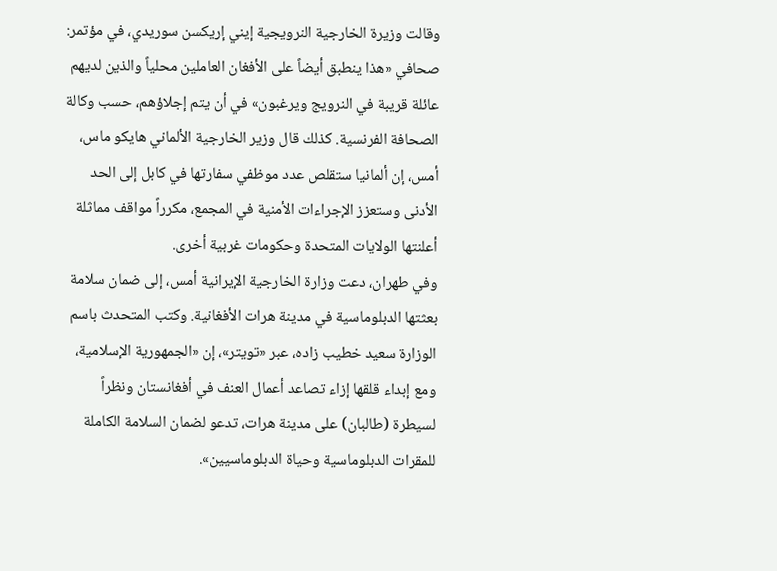وقالت وزيرة الخارجية النرويجية إيني إريكسن سوريدي، في مؤتمر: صحافي «هذا ينطبق أيضاً على الأفغان العاملين محلياً والذين لديهم عائلة قريبة في النرويج ويرغبون» في أن يتم إجلاؤهم، حسب وكالة الصحافة الفرنسية. كذلك قال وزير الخارجية الألماني هايكو ماس، أمس، إن ألمانيا ستقلص عدد موظفي سفارتها في كابل إلى الحد الأدنى وستعزز الإجراءات الأمنية في المجمع، مكرراً مواقف مماثلة أعلنتها الولايات المتحدة وحكومات غربية أخرى.
وفي طهران، دعت وزارة الخارجية الإيرانية أمس، إلى ضمان سلامة بعثتها الدبلوماسية في مدينة هرات الأفغانية. وكتب المتحدث باسم الوزارة سعيد خطيب زاده، عبر «تويتر»، إن «الجمهورية الإسلامية، ومع إبداء قلقها إزاء تصاعد أعمال العنف في أفغانستان ونظراً لسيطرة (طالبان) على مدينة هرات، تدعو لضمان السلامة الكاملة للمقرات الدبلوماسية وحياة الدبلوماسيين».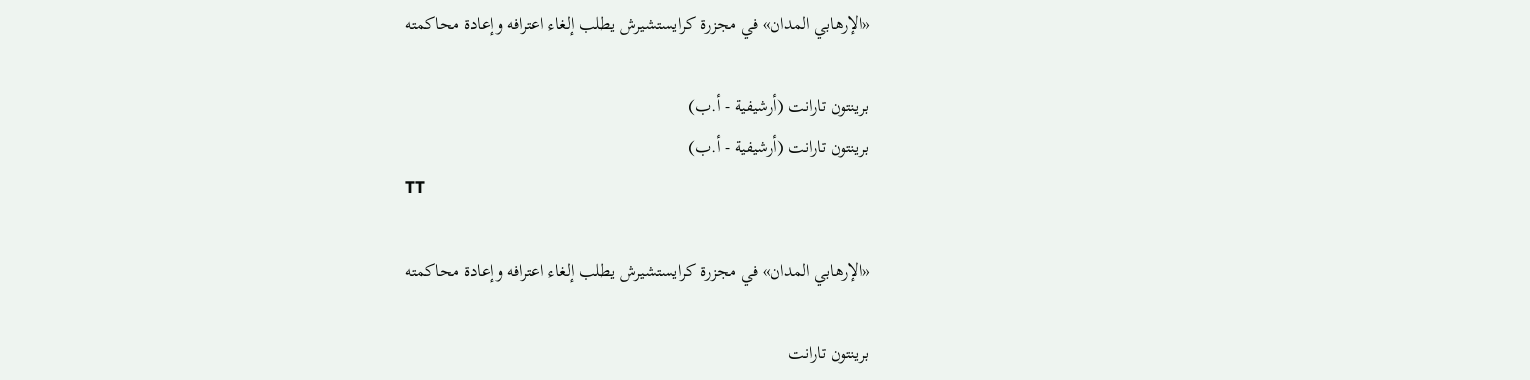«الإرهابي المدان» في مجزرة كرايستشيرش يطلب إلغاء اعترافه وإعادة محاكمته

برينتون تارانت (أرشيفية - أ.ب)
برينتون تارانت (أرشيفية - أ.ب)
TT

«الإرهابي المدان» في مجزرة كرايستشيرش يطلب إلغاء اعترافه وإعادة محاكمته

برينتون تارانت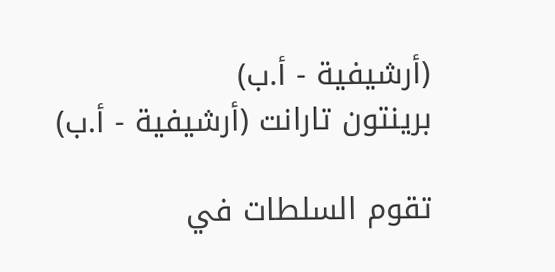(أرشيفية - أ.ب)
برينتون تارانت (أرشيفية - أ.ب)

تقوم السلطات في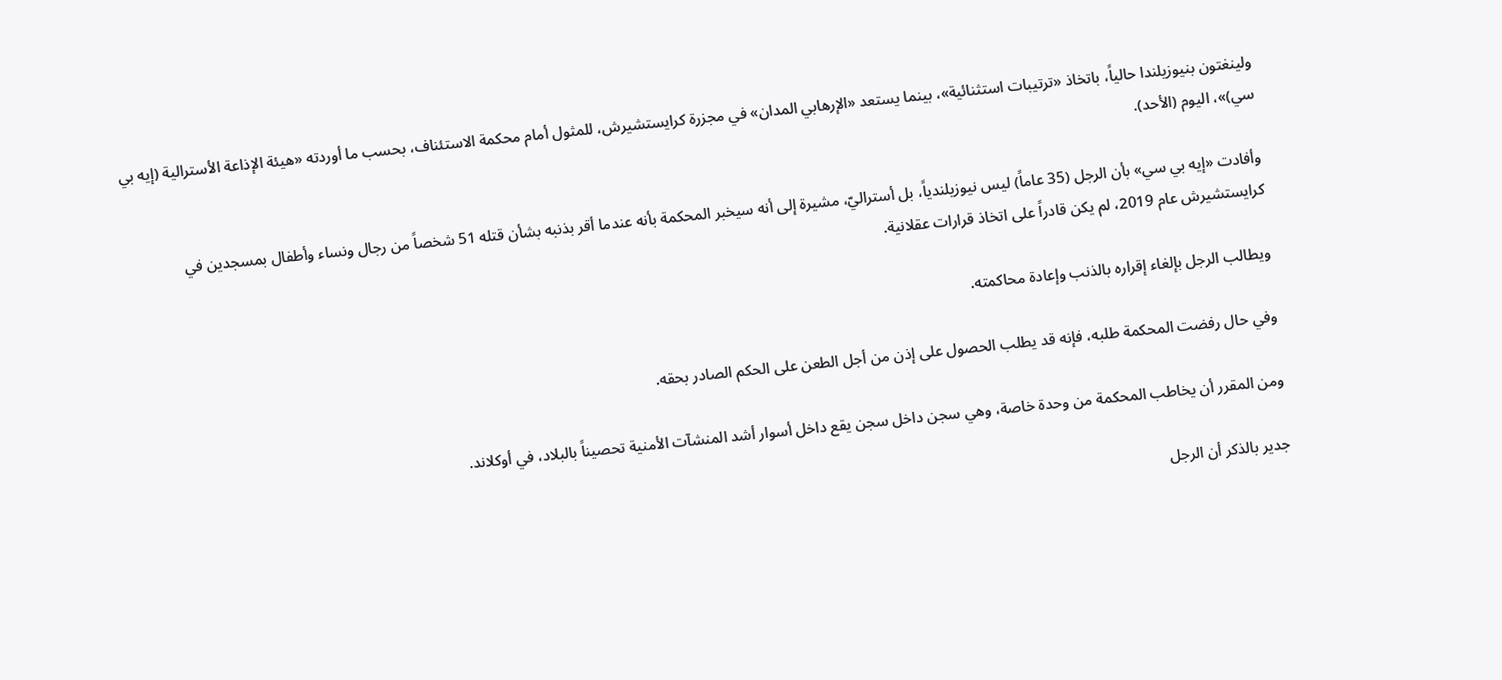ولينغتون بنيوزيلندا حالياً، باتخاذ «ترتيبات استثنائية»، بينما يستعد «الإرهابي المدان» في مجزرة كرايستشيرش، للمثول أمام محكمة الاستئناف، بحسب ما أوردته «هيئة الإذاعة الأسترالية (إيه بي سي)»، اليوم (الأحد).

وأفادت «إيه بي سي» بأن الرجل (35 عاماً) ليس نيوزيلندياً، بل أستراليّ، مشيرة إلى أنه سيخبر المحكمة بأنه عندما أقر بذنبه بشأن قتله 51 شخصاً من رجال ونساء وأطفال بمسجدين في كرايستشيرش عام 2019، لم يكن قادراً على اتخاذ قرارات عقلانية.

ويطالب الرجل بإلغاء إقراره بالذنب وإعادة محاكمته.

وفي حال رفضت المحكمة طلبه، فإنه قد يطلب الحصول على إذن من أجل الطعن على الحكم الصادر بحقه.

ومن المقرر أن يخاطب المحكمة من وحدة خاصة، وهي سجن داخل سجن يقع داخل أسوار أشد المنشآت الأمنية تحصيناً بالبلاد، في أوكلاند.

جدير بالذكر أن الرجل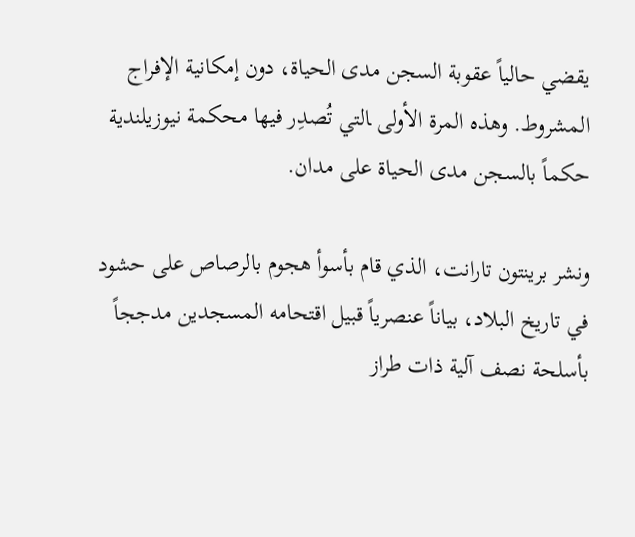يقضي حالياً عقوبة السجن مدى الحياة، دون إمكانية الإفراج المشروط. وهذه المرة الأولى ‍التي تُصدِر فيها محكمة نيوزيلندية حكماً بالسجن مدى الحياة على مدان.

ونشر ‌برينتون تارانت، الذي قام بأسوأ هجوم بالرصاص على حشود في تاريخ البلاد، بياناً عنصرياً قبيل اقتحامه المسجدين مدججاً بأسلحة نصف آلية ذات طراز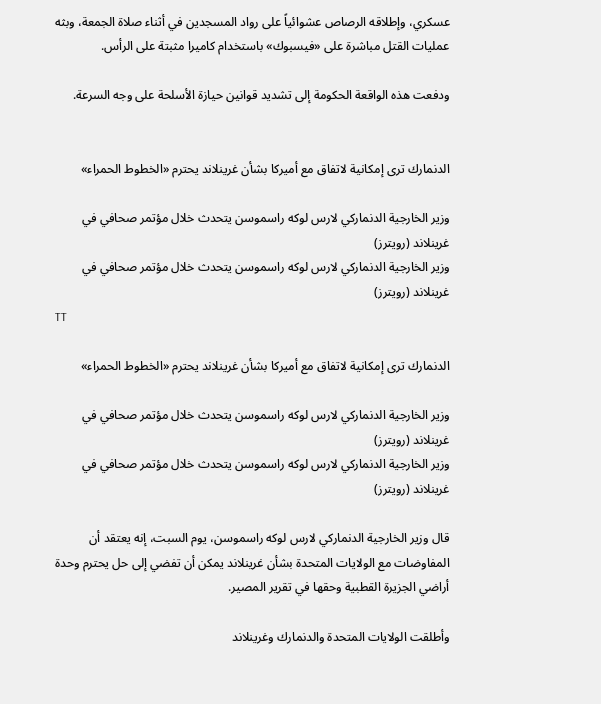عسكري، وإطلاقه الرصاص عشوائياً على رواد المسجدين في أثناء صلاة الجمعة، وبثه عمليات القتل مباشرة على «فيسبوك» باستخدام كاميرا مثبتة على الرأس.

ودفعت هذه الواقعة الحكومة إلى تشديد قوانين حيازة الأسلحة ‌على وجه السرعة.


الدنمارك ترى إمكانية لاتفاق مع أميركا بشأن غرينلاند يحترم «الخطوط الحمراء»

وزير الخارجية الدنماركي لارس لوكه راسموسن يتحدث خلال مؤتمر صحافي في غرينلاند (رويترز)
وزير الخارجية الدنماركي لارس لوكه راسموسن يتحدث خلال مؤتمر صحافي في غرينلاند (رويترز)
TT

الدنمارك ترى إمكانية لاتفاق مع أميركا بشأن غرينلاند يحترم «الخطوط الحمراء»

وزير الخارجية الدنماركي لارس لوكه راسموسن يتحدث خلال مؤتمر صحافي في غرينلاند (رويترز)
وزير الخارجية الدنماركي لارس لوكه راسموسن يتحدث خلال مؤتمر صحافي في غرينلاند (رويترز)

قال وزير الخارجية الدنماركي لارس لوكه راسموسن، يوم السبت، إنه يعتقد أن المفاوضات مع الولايات المتحدة بشأن غرينلاند يمكن أن تفضي إلى حل يحترم وحدة أراضي الجزيرة القطبية وحقها في تقرير المصير.

وأطلقت الولايات المتحدة والدنمارك وغرينلاند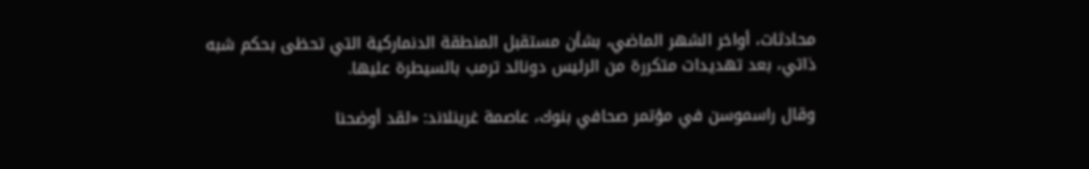محادثات، أواخر الشهر الماضي، بشأن مستقبل المنطقة الدنماركية التي تحظى بحكم شبه ذاتي، بعد تهديدات متكررة من الرئيس دونالد ترمب بالسيطرة عليها.

وقال راسموسن في مؤتمر صحافي بنوك، عاصمة غرينلاند: «لقد أوضحنا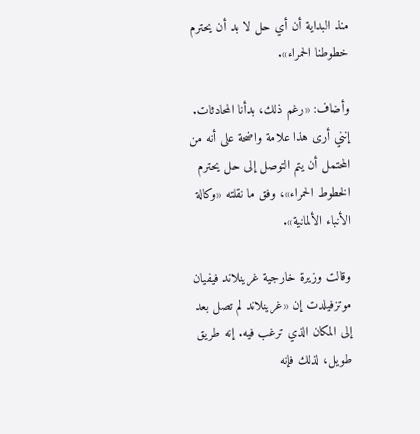منذ البداية أن أي حل لا بد أن يحترم خطوطنا الحمراء».

وأضاف: «رغم ذلك، بدأنا المحادثات. إنني أرى هذا علامة واضحة على أنه من المحتمل أن يتم التوصل إلى حل يحترم الخطوط الحمراء»، وفق ما نقلته «وكالة الأنباء الألمانية».

وقالت وزيرة خارجية غرينلاند فيفيان موتزفيلدت إن «غرينلاند لم تصل بعد إلى المكان الذي ترغب فيه. إنه طريق طويل، لذلك فإنه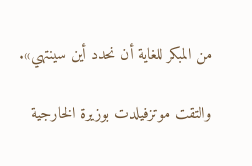من المبكر للغاية أن نحدد أين سينتهي».

والتقت موتزفيلدت بوزيرة الخارجية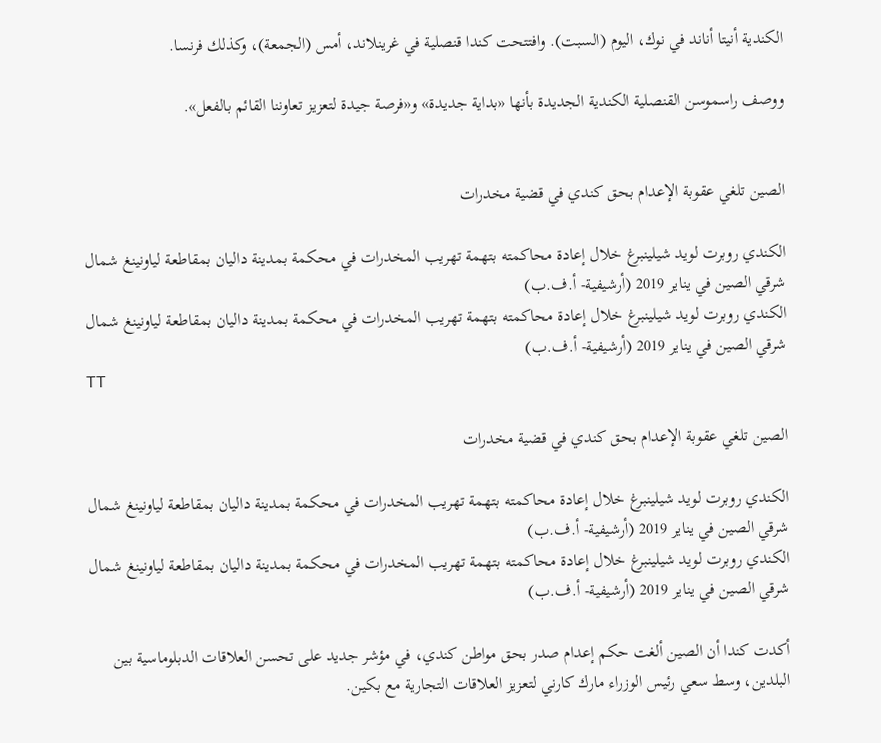الكندية أنيتا أناند في نوك، اليوم (السبت). وافتتحت كندا قنصلية في غرينلاند، أمس (الجمعة)، وكذلك فرنسا.

ووصف راسموسن القنصلية الكندية الجديدة بأنها «بداية جديدة» و«فرصة جيدة لتعزيز تعاوننا القائم بالفعل».


الصين تلغي عقوبة الإعدام بحق كندي في قضية مخدرات

الكندي روبرت لويد شيلينبرغ خلال إعادة محاكمته بتهمة تهريب المخدرات في محكمة بمدينة داليان بمقاطعة لياونينغ شمال شرقي الصين في يناير 2019 (أرشيفية- أ.ف.ب)
الكندي روبرت لويد شيلينبرغ خلال إعادة محاكمته بتهمة تهريب المخدرات في محكمة بمدينة داليان بمقاطعة لياونينغ شمال شرقي الصين في يناير 2019 (أرشيفية- أ.ف.ب)
TT

الصين تلغي عقوبة الإعدام بحق كندي في قضية مخدرات

الكندي روبرت لويد شيلينبرغ خلال إعادة محاكمته بتهمة تهريب المخدرات في محكمة بمدينة داليان بمقاطعة لياونينغ شمال شرقي الصين في يناير 2019 (أرشيفية- أ.ف.ب)
الكندي روبرت لويد شيلينبرغ خلال إعادة محاكمته بتهمة تهريب المخدرات في محكمة بمدينة داليان بمقاطعة لياونينغ شمال شرقي الصين في يناير 2019 (أرشيفية- أ.ف.ب)

أكدت كندا أن الصين ألغت حكم إعدام صدر بحق مواطن كندي، في مؤشر جديد على تحسن العلاقات الدبلوماسية بين البلدين، وسط سعي رئيس الوزراء مارك كارني لتعزيز العلاقات التجارية مع بكين.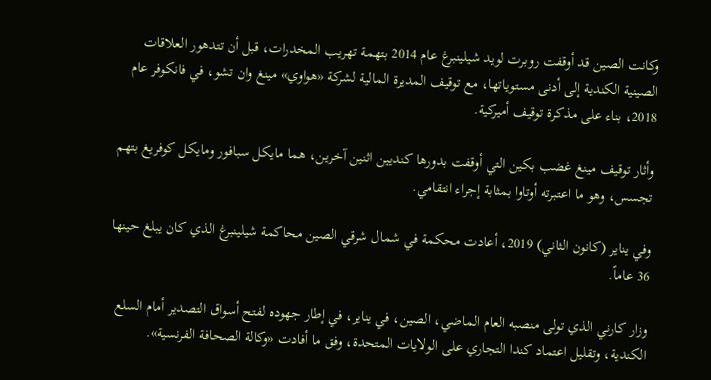وكانت الصين قد أوقفت روبرت لويد شيلينبرغ عام 2014 بتهمة تهريب المخدرات، قبل أن تتدهور العلاقات الصينية الكندية إلى أدنى مستوياتها، مع توقيف المديرة المالية لشركة «هواوي» مينغ وان تشو، في فانكوفر عام 2018، بناء على مذكرة توقيف أميركية.

وأثار توقيف مينغ غضب بكين التي أوقفت بدورها كنديين اثنين آخرين، هما مايكل سبافور ومايكل كوفريغ بتهم تجسس، وهو ما اعتبرته أوتاوا بمثابة إجراء انتقامي.

وفي يناير (كانون الثاني) 2019، أعادت محكمة في شمال شرقي الصين محاكمة شيلينبرغ الذي كان يبلغ حينها 36 عاماً.

وزار كارني الذي تولى منصبه العام الماضي، الصين، في يناير، في إطار جهوده لفتح أسواق التصدير أمام السلع الكندية، وتقليل اعتماد كندا التجاري على الولايات المتحدة، وفق ما أفادت «وكالة الصحافة الفرنسية».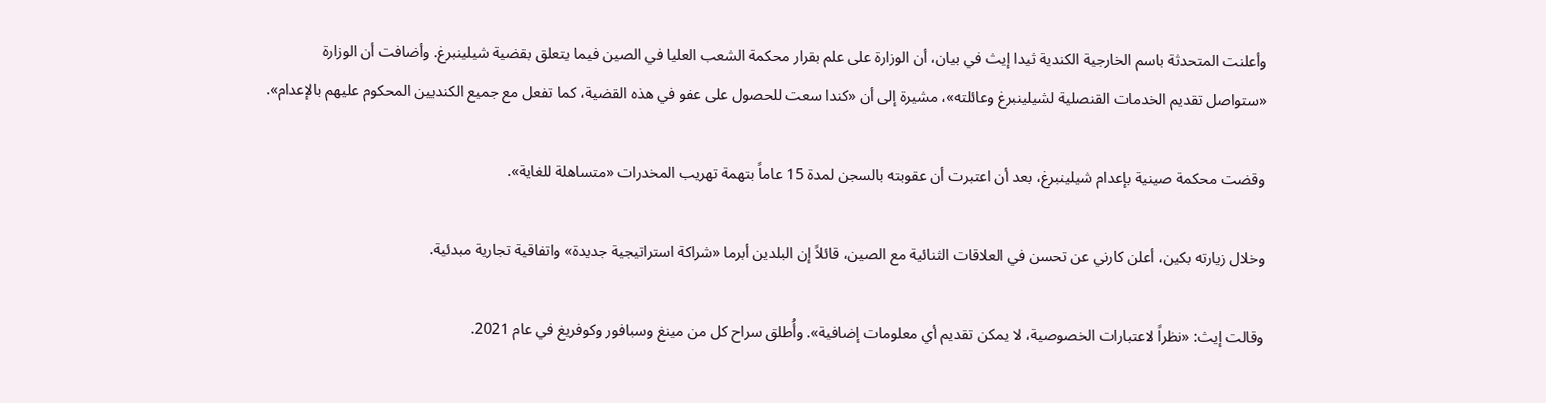وأعلنت المتحدثة باسم الخارجية الكندية ثيدا إيث في بيان، أن الوزارة على علم بقرار محكمة الشعب العليا في الصين فيما يتعلق بقضية شيلينبرغ. وأضافت أن الوزارة «ستواصل تقديم الخدمات القنصلية لشيلينبرغ وعائلته»، مشيرة إلى أن «كندا سعت للحصول على عفو في هذه القضية، كما تفعل مع جميع الكنديين المحكوم عليهم بالإعدام».

وقضت محكمة صينية بإعدام شيلينبرغ، بعد أن اعتبرت أن عقوبته بالسجن لمدة 15 عاماً بتهمة تهريب المخدرات «متساهلة للغاية».

وخلال زيارته بكين، أعلن كارني عن تحسن في العلاقات الثنائية مع الصين، قائلاً إن البلدين أبرما «شراكة استراتيجية جديدة» واتفاقية تجارية مبدئية.

وقالت إيث: «نظراً لاعتبارات الخصوصية، لا يمكن تقديم أي معلومات إضافية». وأُطلق سراح كل من مينغ وسبافور وكوفريغ في عام 2021.